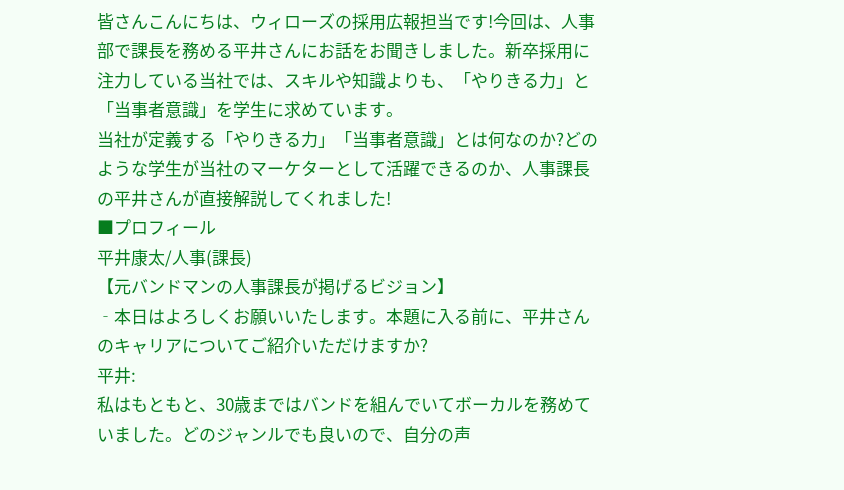皆さんこんにちは、ウィローズの採用広報担当です!今回は、人事部で課長を務める平井さんにお話をお聞きしました。新卒採用に注力している当社では、スキルや知識よりも、「やりきる力」と「当事者意識」を学生に求めています。
当社が定義する「やりきる力」「当事者意識」とは何なのか?どのような学生が当社のマーケターとして活躍できるのか、人事課長の平井さんが直接解説してくれました!
■プロフィール
平井康太/人事(課長)
【元バンドマンの人事課長が掲げるビジョン】
‐本日はよろしくお願いいたします。本題に入る前に、平井さんのキャリアについてご紹介いただけますか?
平井:
私はもともと、30歳まではバンドを組んでいてボーカルを務めていました。どのジャンルでも良いので、自分の声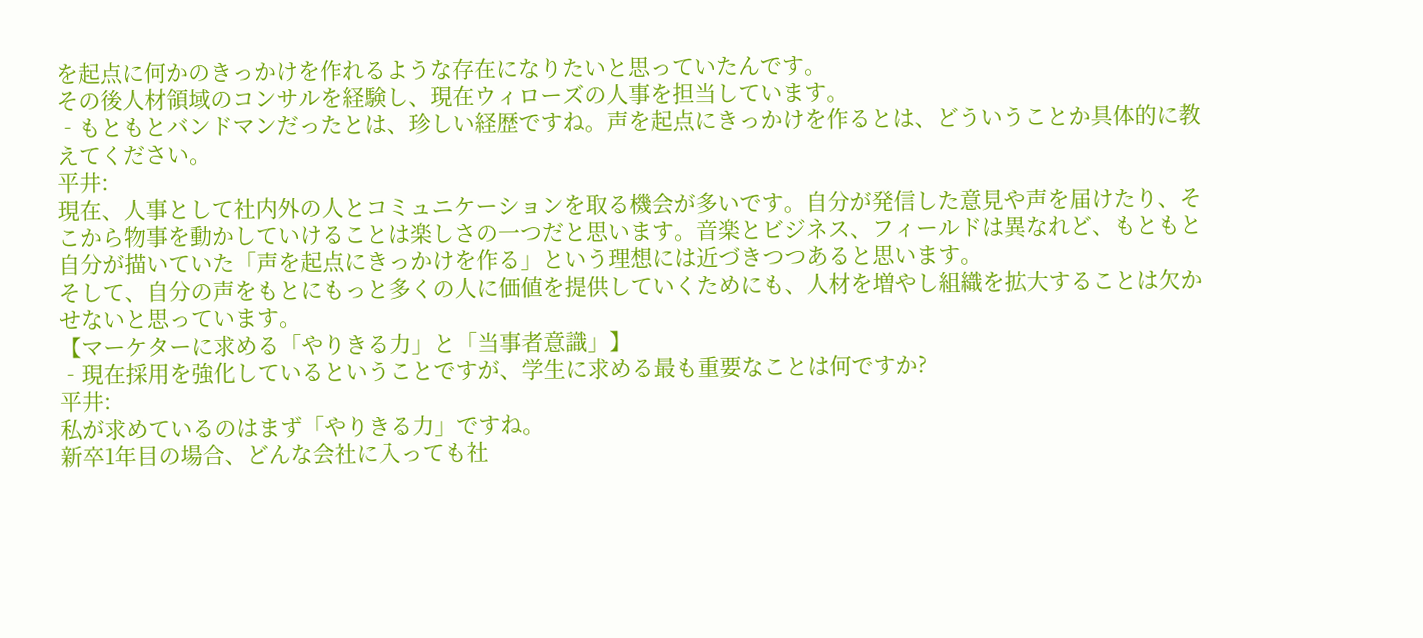を起点に何かのきっかけを作れるような存在になりたいと思っていたんです。
その後人材領域のコンサルを経験し、現在ウィローズの人事を担当しています。
‐もともとバンドマンだったとは、珍しい経歴ですね。声を起点にきっかけを作るとは、どういうことか具体的に教えてください。
平井:
現在、人事として社内外の人とコミュニケーションを取る機会が多いです。自分が発信した意見や声を届けたり、そこから物事を動かしていけることは楽しさの一つだと思います。音楽とビジネス、フィールドは異なれど、もともと自分が描いていた「声を起点にきっかけを作る」という理想には近づきつつあると思います。
そして、自分の声をもとにもっと多くの人に価値を提供していくためにも、人材を増やし組織を拡大することは欠かせないと思っています。
【マーケターに求める「やりきる力」と「当事者意識」】
‐現在採用を強化しているということですが、学生に求める最も重要なことは何ですか?
平井:
私が求めているのはまず「やりきる力」ですね。
新卒1年目の場合、どんな会社に入っても社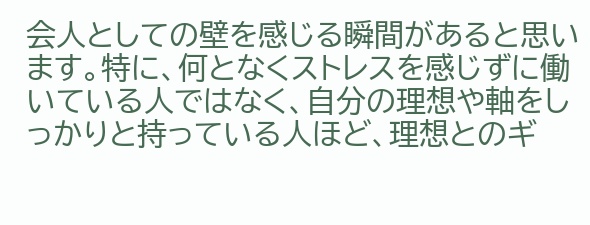会人としての壁を感じる瞬間があると思います。特に、何となくストレスを感じずに働いている人ではなく、自分の理想や軸をしっかりと持っている人ほど、理想とのギ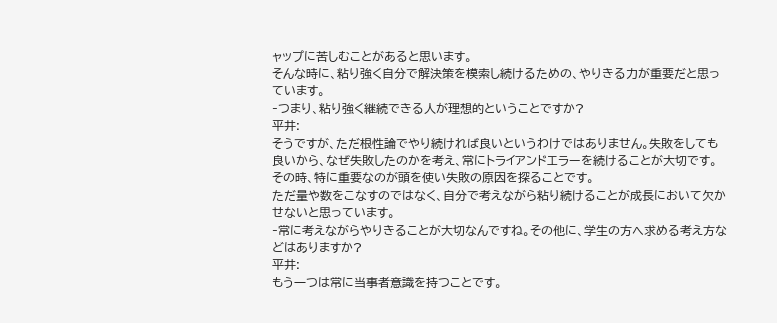ャップに苦しむことがあると思います。
そんな時に、粘り強く自分で解決策を模索し続けるための、やりきる力が重要だと思っています。
‐つまり、粘り強く継続できる人が理想的ということですか?
平井:
そうですが、ただ根性論でやり続ければ良いというわけではありません。失敗をしても良いから、なぜ失敗したのかを考え、常にトライアンドエラーを続けることが大切です。その時、特に重要なのが頭を使い失敗の原因を探ることです。
ただ量や数をこなすのではなく、自分で考えながら粘り続けることが成長において欠かせないと思っています。
‐常に考えながらやりきることが大切なんですね。その他に、学生の方へ求める考え方などはありますか?
平井:
もう一つは常に当事者意識を持つことです。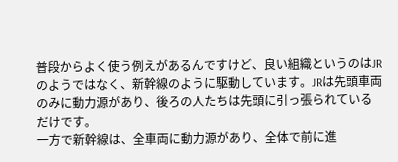普段からよく使う例えがあるんですけど、良い組織というのはJRのようではなく、新幹線のように駆動しています。JRは先頭車両のみに動力源があり、後ろの人たちは先頭に引っ張られているだけです。
一方で新幹線は、全車両に動力源があり、全体で前に進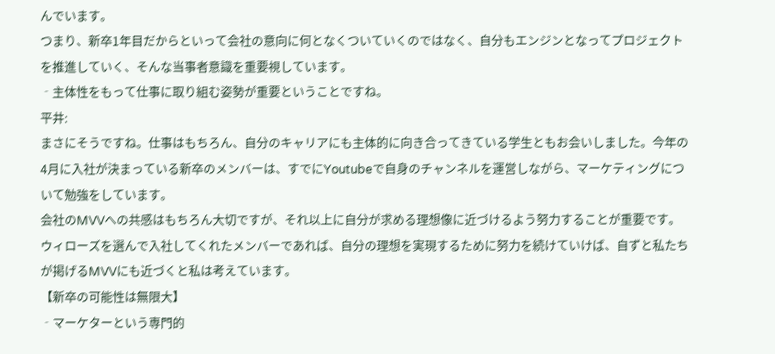んでいます。
つまり、新卒1年目だからといって会社の意向に何となくついていくのではなく、自分もエンジンとなってプロジェクトを推進していく、そんな当事者意識を重要視しています。
‐主体性をもって仕事に取り組む姿勢が重要ということですね。
平井:
まさにそうですね。仕事はもちろん、自分のキャリアにも主体的に向き合ってきている学生ともお会いしました。今年の4月に入社が決まっている新卒のメンバーは、すでにYoutubeで自身のチャンネルを運営しながら、マーケティングについて勉強をしています。
会社のMVVへの共感はもちろん大切ですが、それ以上に自分が求める理想像に近づけるよう努力することが重要です。ウィローズを選んで入社してくれたメンバーであれば、自分の理想を実現するために努力を続けていけば、自ずと私たちが掲げるMVVにも近づくと私は考えています。
【新卒の可能性は無限大】
‐マーケターという専門的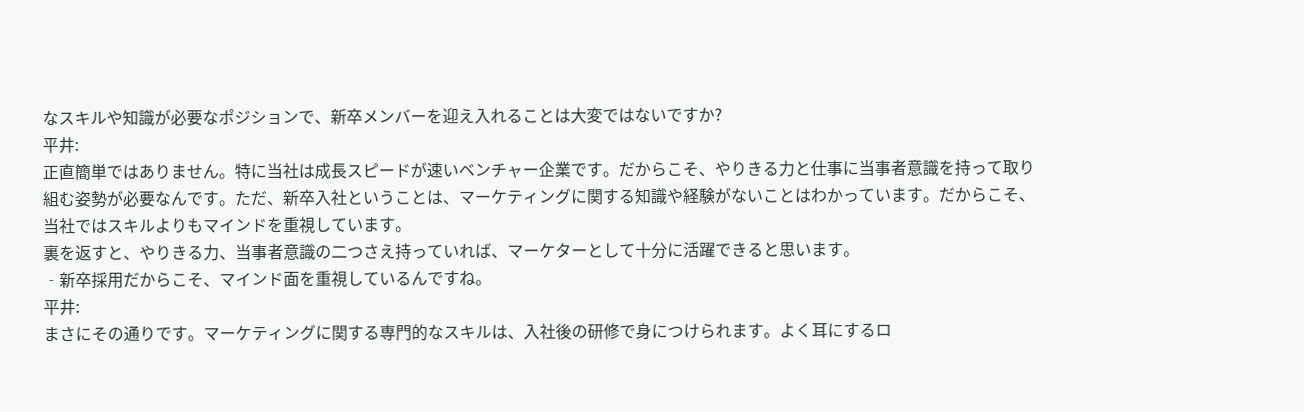なスキルや知識が必要なポジションで、新卒メンバーを迎え入れることは大変ではないですか?
平井:
正直簡単ではありません。特に当社は成長スピードが速いベンチャー企業です。だからこそ、やりきる力と仕事に当事者意識を持って取り組む姿勢が必要なんです。ただ、新卒入社ということは、マーケティングに関する知識や経験がないことはわかっています。だからこそ、当社ではスキルよりもマインドを重視しています。
裏を返すと、やりきる力、当事者意識の二つさえ持っていれば、マーケターとして十分に活躍できると思います。
‐新卒採用だからこそ、マインド面を重視しているんですね。
平井:
まさにその通りです。マーケティングに関する専門的なスキルは、入社後の研修で身につけられます。よく耳にするロ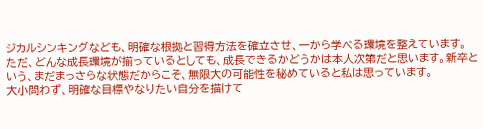ジカルシンキングなども、明確な根拠と習得方法を確立させ、一から学べる環境を整えています。
ただ、どんな成長環境が揃っているとしても、成長できるかどうかは本人次第だと思います。新卒という、まだまっさらな状態だからこそ、無限大の可能性を秘めていると私は思っています。
大小問わず、明確な目標やなりたい自分を描けて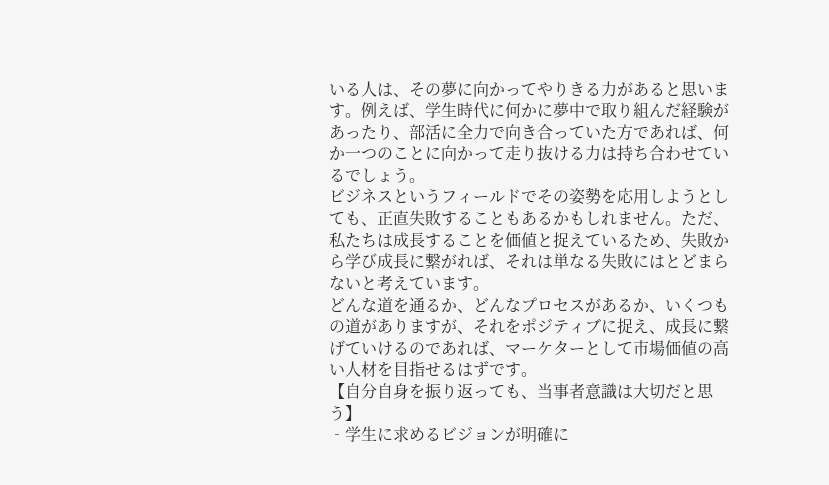いる人は、その夢に向かってやりきる力があると思います。例えば、学生時代に何かに夢中で取り組んだ経験があったり、部活に全力で向き合っていた方であれば、何か一つのことに向かって走り抜ける力は持ち合わせているでしょう。
ビジネスというフィールドでその姿勢を応用しようとしても、正直失敗することもあるかもしれません。ただ、私たちは成長することを価値と捉えているため、失敗から学び成長に繋がれば、それは単なる失敗にはとどまらないと考えています。
どんな道を通るか、どんなプロセスがあるか、いくつもの道がありますが、それをポジティブに捉え、成長に繋げていけるのであれば、マーケターとして市場価値の高い人材を目指せるはずです。
【自分自身を振り返っても、当事者意識は大切だと思う】
‐学生に求めるビジョンが明確に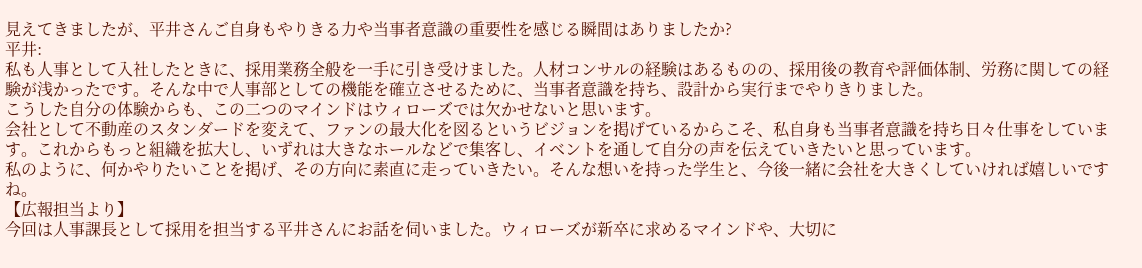見えてきましたが、平井さんご自身もやりきる力や当事者意識の重要性を感じる瞬間はありましたか?
平井:
私も人事として入社したときに、採用業務全般を一手に引き受けました。人材コンサルの経験はあるものの、採用後の教育や評価体制、労務に関しての経験が浅かったです。そんな中で人事部としての機能を確立させるために、当事者意識を持ち、設計から実行までやりきりました。
こうした自分の体験からも、この二つのマインドはウィローズでは欠かせないと思います。
会社として不動産のスタンダードを変えて、ファンの最大化を図るというビジョンを掲げているからこそ、私自身も当事者意識を持ち日々仕事をしています。これからもっと組織を拡大し、いずれは大きなホールなどで集客し、イベントを通して自分の声を伝えていきたいと思っています。
私のように、何かやりたいことを掲げ、その方向に素直に走っていきたい。そんな想いを持った学生と、今後一緒に会社を大きくしていければ嬉しいですね。
【広報担当より】
今回は人事課長として採用を担当する平井さんにお話を伺いました。ウィローズが新卒に求めるマインドや、大切に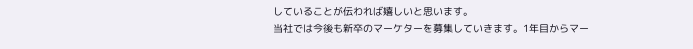していることが伝われば嬉しいと思います。
当社では今後も新卒のマーケターを募集していきます。1年目からマー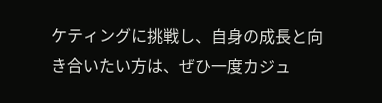ケティングに挑戦し、自身の成長と向き合いたい方は、ぜひ一度カジュ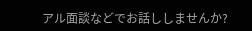アル面談などでお話ししませんか?